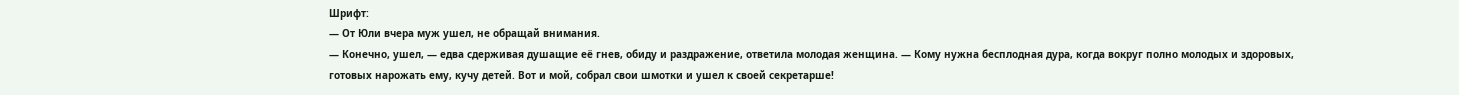Шрифт:
— От Юли вчера муж ушел, не обращай внимания.
— Конечно, ушел, — едва сдерживая душащие её гнев, обиду и раздражение, ответила молодая женщина. — Кому нужна бесплодная дура, когда вокруг полно молодых и здоровых, готовых нарожать ему, кучу детей. Вот и мой, собрал свои шмотки и ушел к своей секретарше!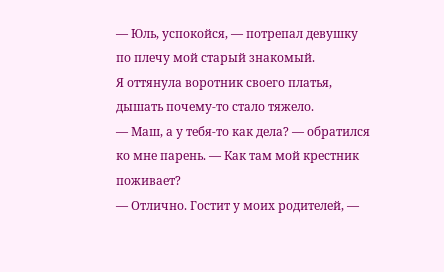— Юль, успокойся, — потрепал девушку по плечу мой старый знакомый.
Я оттянула воротник своего платья, дышать почему-то стало тяжело.
— Маш, а у тебя-то как дела? — обратился ко мне парень. — Как там мой крестник поживает?
— Отлично. Гостит у моих родителей, —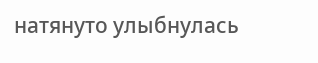натянуто улыбнулась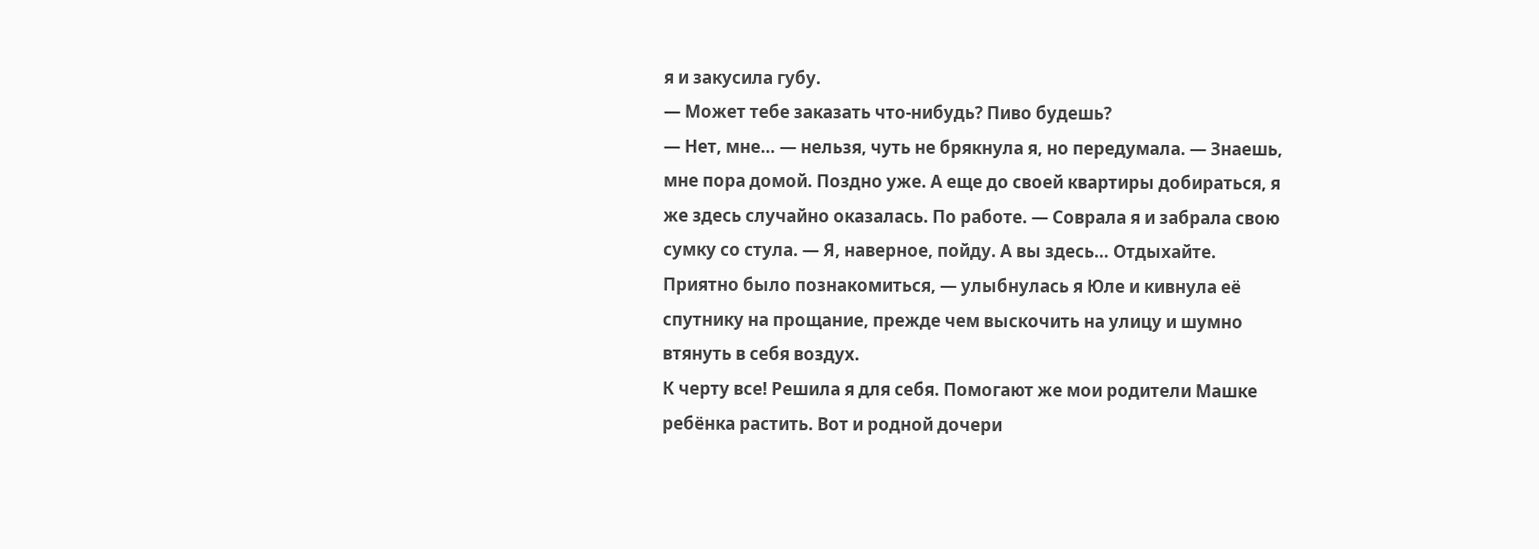я и закусила губу.
— Может тебе заказать что-нибудь? Пиво будешь?
— Нет, мне… — нельзя, чуть не брякнула я, но передумала. — Знаешь, мне пора домой. Поздно уже. А еще до своей квартиры добираться, я же здесь случайно оказалась. По работе. — Соврала я и забрала свою сумку со стула. — Я, наверное, пойду. А вы здесь… Отдыхайте. Приятно было познакомиться, — улыбнулась я Юле и кивнула её спутнику на прощание, прежде чем выскочить на улицу и шумно втянуть в себя воздух.
К черту все! Решила я для себя. Помогают же мои родители Машке ребёнка растить. Вот и родной дочери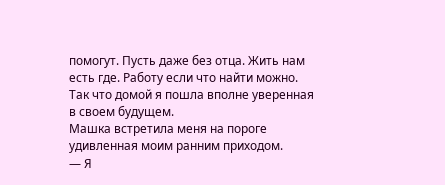помогут. Пусть даже без отца. Жить нам есть где. Работу если что найти можно. Так что домой я пошла вполне уверенная в своем будущем.
Машка встретила меня на пороге удивленная моим ранним приходом.
— Я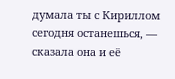думала ты с Кириллом сегодня останешься, — сказала она и её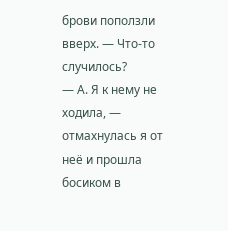брови поползли вверх. — Что-то случилось?
— А. Я к нему не ходила, — отмахнулась я от неё и прошла босиком в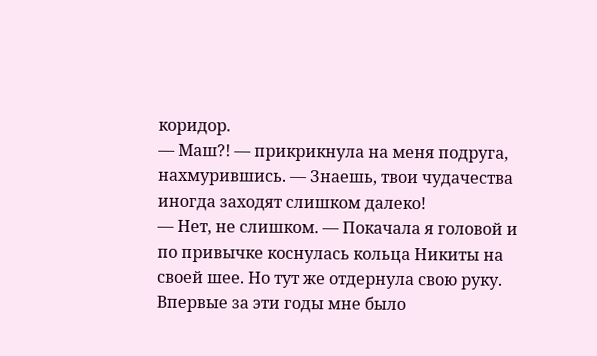коридор.
— Маш?! — прикрикнула на меня подруга, нахмурившись. — Знаешь, твои чудачества иногда заходят слишком далеко!
— Нет, не слишком. — Покачала я головой и по привычке коснулась кольца Никиты на своей шее. Но тут же отдернула свою руку. Впервые за эти годы мне было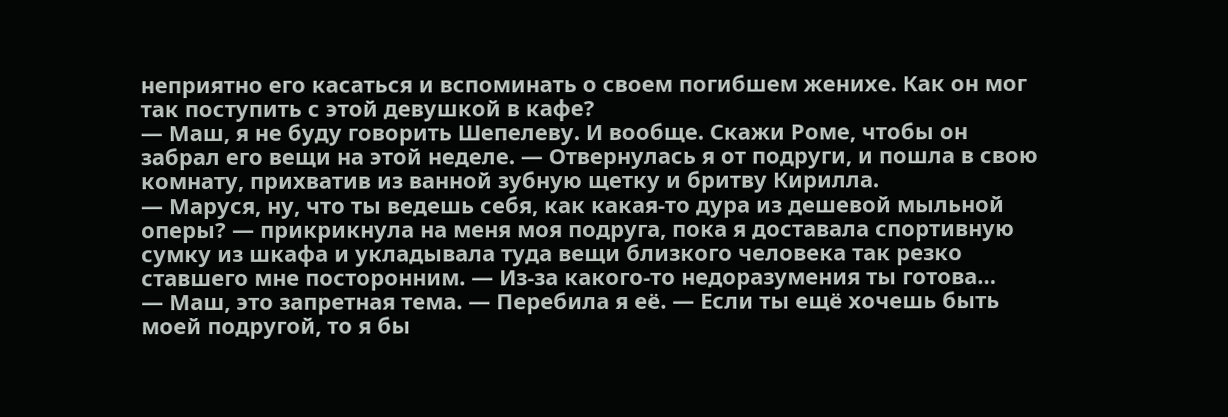неприятно его касаться и вспоминать о своем погибшем женихе. Как он мог так поступить с этой девушкой в кафе?
— Маш, я не буду говорить Шепелеву. И вообще. Скажи Роме, чтобы он забрал его вещи на этой неделе. — Отвернулась я от подруги, и пошла в свою комнату, прихватив из ванной зубную щетку и бритву Кирилла.
— Маруся, ну, что ты ведешь себя, как какая-то дура из дешевой мыльной оперы? — прикрикнула на меня моя подруга, пока я доставала спортивную сумку из шкафа и укладывала туда вещи близкого человека так резко ставшего мне посторонним. — Из-за какого-то недоразумения ты готова…
— Маш, это запретная тема. — Перебила я её. — Если ты ещё хочешь быть моей подругой, то я бы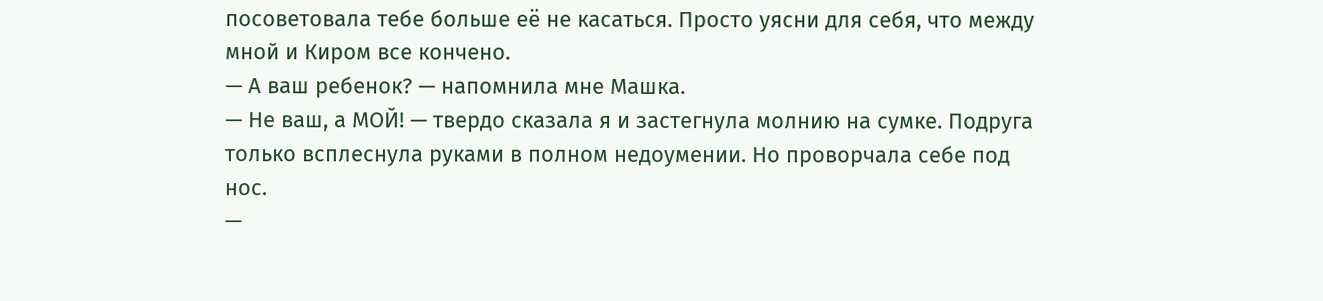посоветовала тебе больше её не касаться. Просто уясни для себя, что между мной и Киром все кончено.
— А ваш ребенок? — напомнила мне Машка.
— Не ваш, а МОЙ! — твердо сказала я и застегнула молнию на сумке. Подруга только всплеснула руками в полном недоумении. Но проворчала себе под нос.
—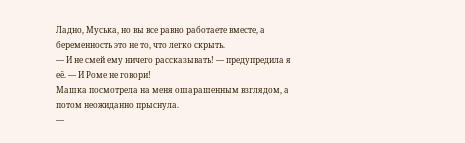Ладно, Муська, но вы все равно работаете вместе, а беременность это не то, что легко скрыть.
— И не смей ему ничего рассказывать! — предупредила я её. — И Роме не говори!
Машка посмотрела на меня ошарашенным взглядом, а потом неожиданно прыснула.
—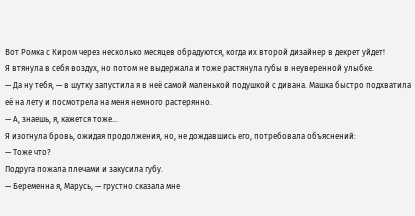Вот Ромка с Киром через несколько месяцев обрадуются, когда их второй дизайнер в декрет уйдет!
Я втянула в себя воздух, но потом не выдержала и тоже растянула губы в неуверенной улыбке.
— Да ну тебя, — в шутку запустила я в неё самой маленькой подушкой с дивана. Машка быстро подхватила её на лету и посмотрела на меня немного растерянно.
— А, знаешь, я, кажется тоже…
Я изогнула бровь, ожидая продолжения, но, не дождавшись его, потребовала объяснений:
— Тоже что?
Подруга пожала плечами и закусила губу.
— Беременна я, Марусь, — грустно сказала мне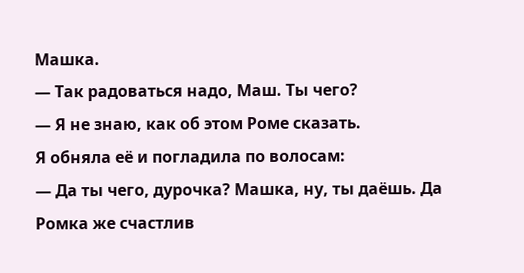Машка.
— Так радоваться надо, Маш. Ты чего?
— Я не знаю, как об этом Роме сказать.
Я обняла её и погладила по волосам:
— Да ты чего, дурочка? Машка, ну, ты даёшь. Да Ромка же счастлив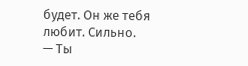будет. Он же тебя любит. Сильно.
— Ты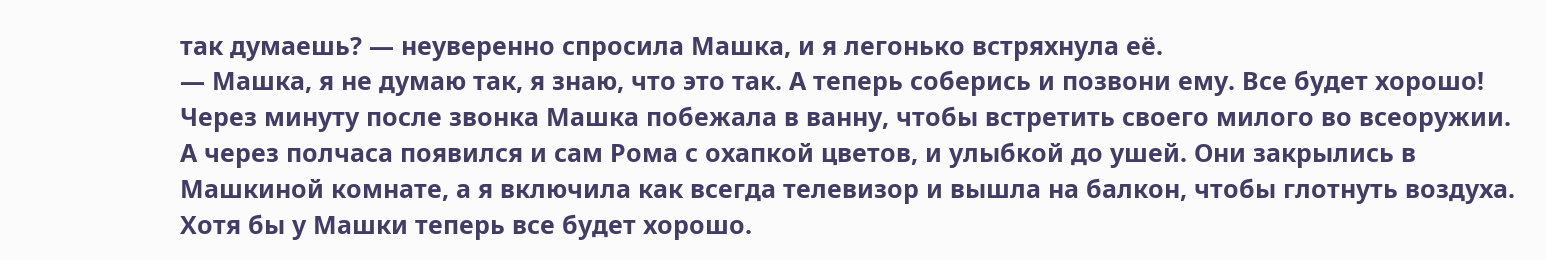так думаешь? — неуверенно спросила Машка, и я легонько встряхнула её.
— Машка, я не думаю так, я знаю, что это так. А теперь соберись и позвони ему. Все будет хорошо!
Через минуту после звонка Машка побежала в ванну, чтобы встретить своего милого во всеоружии. А через полчаса появился и сам Рома с охапкой цветов, и улыбкой до ушей. Они закрылись в Машкиной комнате, а я включила как всегда телевизор и вышла на балкон, чтобы глотнуть воздуха. Хотя бы у Машки теперь все будет хорошо.